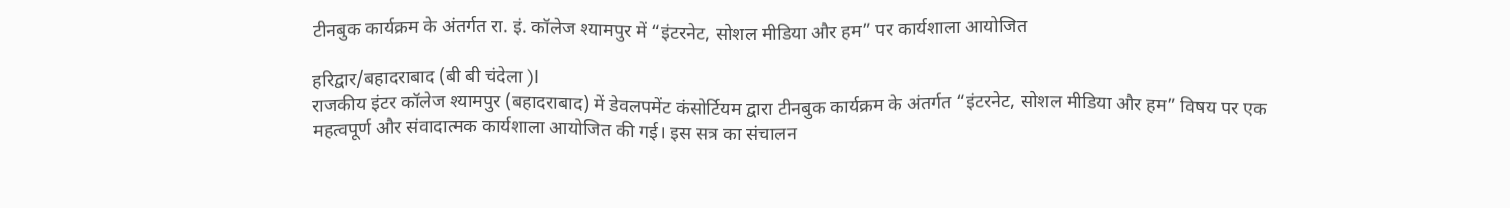टीनबुक कार्यक्रम के अंतर्गत रा. इं. कॉलेज श्यामपुर में “इंटरनेट, सोशल मीडिया और हम” पर कार्यशाला आयोजित

हरिद्वार/बहादराबाद (बी बी चंदेला )l
राजकीय इंटर कॉलेज श्यामपुर (बहादराबाद) में डेवलपमेंट कंसोर्टियम द्वारा टीनबुक कार्यक्रम के अंतर्गत “इंटरनेट, सोशल मीडिया और हम” विषय पर एक महत्वपूर्ण और संवादात्मक कार्यशाला आयोजित की गई। इस सत्र का संचालन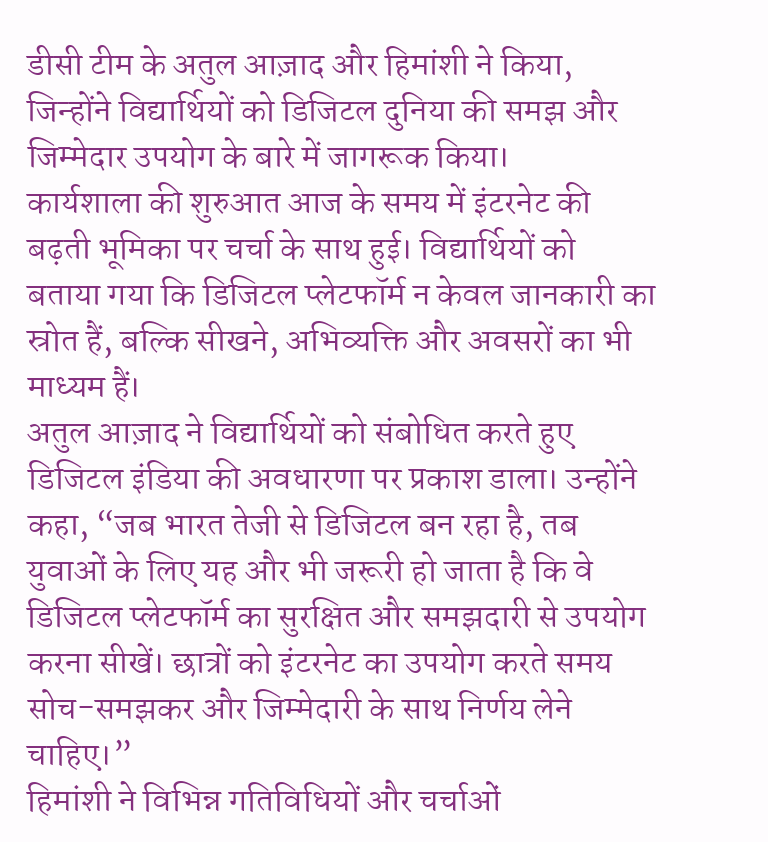डीसी टीम के अतुल आज़ाद और हिमांशी ने किया, जिन्होंने विद्यार्थियों को डिजिटल दुनिया की समझ और जिम्मेदार उपयोग के बारे में जागरूक किया।
कार्यशाला की शुरुआत आज के समय में इंटरनेट की बढ़ती भूमिका पर चर्चा के साथ हुई। विद्यार्थियों को बताया गया कि डिजिटल प्लेटफॉर्म न केवल जानकारी का स्रोत हैं, बल्कि सीखने, अभिव्यक्ति और अवसरों का भी माध्यम हैं।
अतुल आज़ाद ने विद्यार्थियों को संबोधित करते हुए डिजिटल इंडिया की अवधारणा पर प्रकाश डाला। उन्होंने कहा, “जब भारत तेजी से डिजिटल बन रहा है, तब युवाओं के लिए यह और भी जरूरी हो जाता है कि वे डिजिटल प्लेटफॉर्म का सुरक्षित और समझदारी से उपयोग करना सीखें। छात्रों को इंटरनेट का उपयोग करते समय सोच-समझकर और जिम्मेदारी के साथ निर्णय लेने चाहिए।”
हिमांशी ने विभिन्न गतिविधियों और चर्चाओं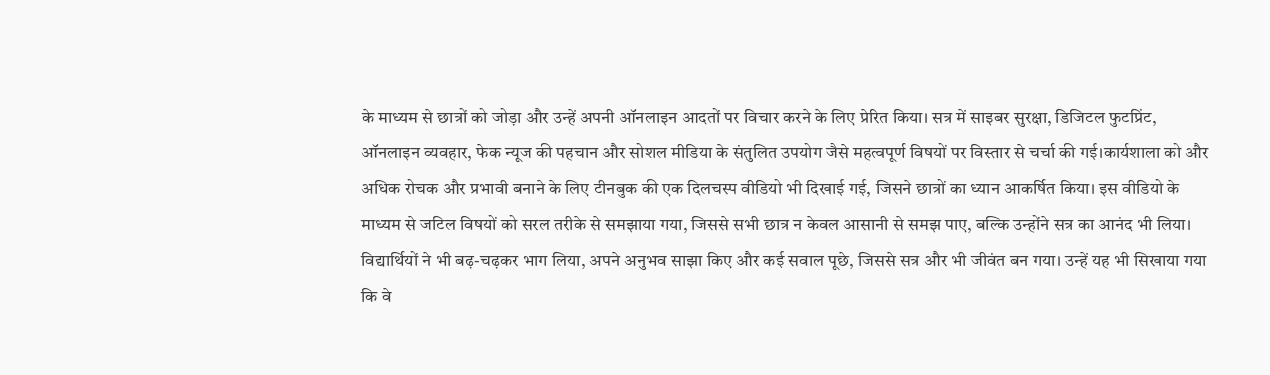के माध्यम से छात्रों को जोड़ा और उन्हें अपनी ऑनलाइन आदतों पर विचार करने के लिए प्रेरित किया। सत्र में साइबर सुरक्षा, डिजिटल फुटप्रिंट, ऑनलाइन व्यवहार, फेक न्यूज की पहचान और सोशल मीडिया के संतुलित उपयोग जैसे महत्वपूर्ण विषयों पर विस्तार से चर्चा की गई।कार्यशाला को और अधिक रोचक और प्रभावी बनाने के लिए टीनबुक की एक दिलचस्प वीडियो भी दिखाई गई, जिसने छात्रों का ध्यान आकर्षित किया। इस वीडियो के माध्यम से जटिल विषयों को सरल तरीके से समझाया गया, जिससे सभी छात्र न केवल आसानी से समझ पाए, बल्कि उन्होंने सत्र का आनंद भी लिया।
विद्यार्थियों ने भी बढ़-चढ़कर भाग लिया, अपने अनुभव साझा किए और कई सवाल पूछे, जिससे सत्र और भी जीवंत बन गया। उन्हें यह भी सिखाया गया कि वे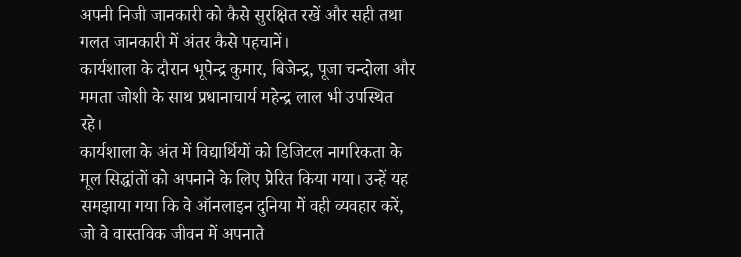अपनी निजी जानकारी को कैसे सुरक्षित रखें और सही तथा गलत जानकारी में अंतर कैसे पहचानें।
कार्यशाला के दौरान भूपेन्द्र कुमार, बिजेन्द्र, पूजा चन्दोला और ममता जोशी के साथ प्रधानाचार्य महेन्द्र लाल भी उपस्थित रहे।
कार्यशाला के अंत में विद्यार्थियों को डिजिटल नागरिकता के मूल सिद्धांतों को अपनाने के लिए प्रेरित किया गया। उन्हें यह समझाया गया कि वे ऑनलाइन दुनिया में वही व्यवहार करें, जो वे वास्तविक जीवन में अपनाते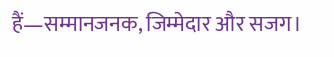हैं—सम्मानजनक, जिम्मेदार और सजग।